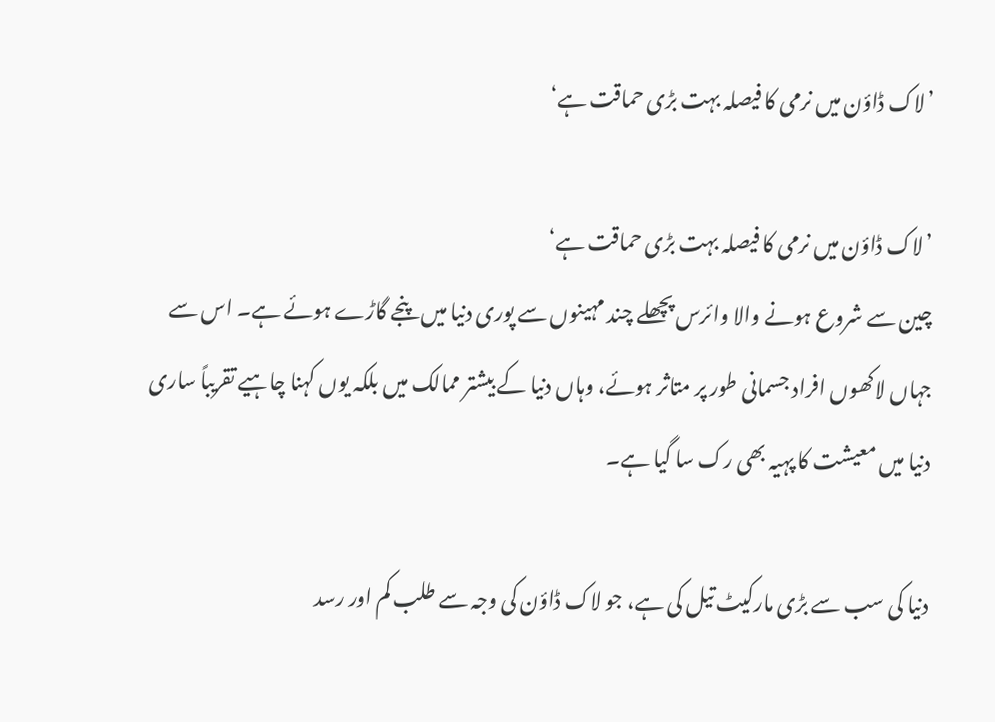’لاک ڈاؤن میں نرمی کا فیصلہ بہت بڑی حماقت ہے‘

’لاک ڈاؤن میں نرمی کا فیصلہ بہت بڑی حماقت ہے‘
چین سے شروع ہونے والا وائرس پچھلے چند مہینوں سے پوری دنیا میں پنجے گاڑے ہوئے ہے۔ اس سے جہاں لاکھوں افراد جسمانی طور پر متاثر ہوئے، وہاں دنیا کے بیشتر ممالک میں بلکہ یوں کہنا چاہیے تقریباً ساری دنیا میں معیشت کا پہیہ بھی رک سا گیا ہے۔

دنیا کی سب سے بڑی مارکیٹ تیل کی ہے، جو لاک ڈاؤن کی وجہ سے طلب کم اور رسد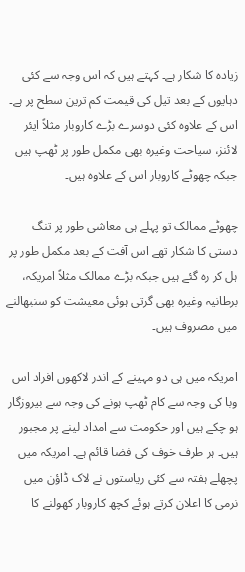زیادہ کا شکار ہے۔ کہتے ہیں کہ اس وجہ سے کئی دہایوں کے بعد تیل کی قیمت کم ترین سطح پر ہے۔ اس کے علاوہ کئی دوسرے بڑے کاروبار مثلاً ایئر لائنز، سیاحت وغیرہ بھی مکمل طور پر ٹھپ ہیں جبکہ چھوٹے کاروبار اس کے علاوہ ہیں۔

چھوٹے ممالک تو پہلے ہی معاشی طور پر تنگ دستی کا شکار تھے اس آفت کے بعد مکمل طور پر ہل کر رہ گئے ہیں جبکہ بڑے ممالک مثلاً امریکہ، برطانیہ وغیرہ بھی گرتی ہوئی معیشت کو سنبھالنے میں مصروف ہیں۔

امریکہ میں ہی دو مہینے کے اندر لاکھوں افراد اس وبا کی وجہ سے کام ٹھپ ہونے کی وجہ سے بیروزگار ہو چکے ہیں اور حکومت سے امداد لینے پر مجبور ہیں۔ ہر طرف خوف کی فضا قائم ہے۔ امریکہ میں پچھلے ہفتہ سے کئی ریاستوں نے لاک ڈاؤن میں نرمی کا اعلان کرتے ہوئے کچھ کاروبار کھولنے کا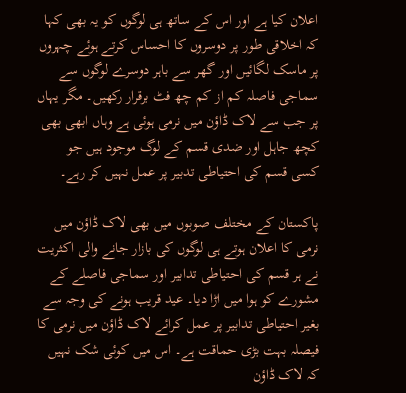اعلان کیا ہے اور اس کے ساتھ ہی لوگوں کو یہ بھی کہا کہ اخلاقی طور پر دوسروں کا احساس کرتے ہوئے چہروں پر ماسک لگائیں اور گھر سے باہر دوسرے لوگوں سے سماجی فاصلہ کم از کم چھ فٹ برقرار رکھیں۔ مگر یہاں پر جب سے لاک ڈاؤن میں نرمی ہوئی ہے وہاں ابھی بھی کچھ جاہل اور ضدی قسم کے لوگ موجود ہیں جو کسی قسم کی احتیاطی تدبیر پر عمل نہیں کر رہے۔

پاکستان کے مختلف صوبوں میں بھی لاک ڈاؤن میں نرمی کا اعلان ہوتے ہی لوگوں کی بازار جانے والی اکثریت نے ہر قسم کی احتیاطی تدابیر اور سماجی فاصلے کے مشورے کو ہوا میں اڑا دیا۔ عید قریب ہونے کی وجہ سے بغیر احتیاطی تدابیر پر عمل کرائے لاک ڈاؤن میں نرمی کا فیصلہ بہت بڑی حماقت ہے۔ اس میں کوئی شک نہیں کہ لاک ڈاؤن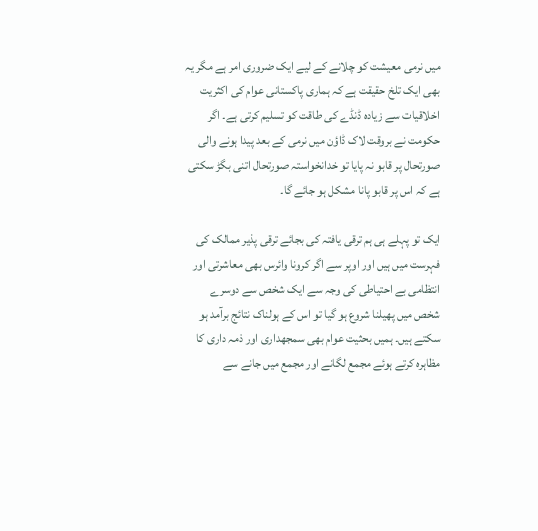میں نرمی معیشت کو چلانے کے لیے ایک ضروری امر ہے مگر یہ بھی ایک تلخ حقیقت ہے کہ ہماری پاکستانی عوام کی اکثریت اخلاقیات سے زیادہ ڈنڈے کی طاقت کو تسلیم کرتی ہے۔ اگر حکومت نے بروقت لاک ڈاؤن میں نرمی کے بعد پیدا ہونے والی صورتحال پر قابو نہ پایا تو خدانخواستہ صورتحال اتنی بگڑ سکتی ہے کہ اس پر قابو پانا مشکل ہو جائے گا۔

ایک تو پہلے ہی ہم ترقی یافتہ کی بجائے ترقی پذیر ممالک کی فہرست میں ہیں اور اوپر سے اگر کرونا وائرس بھی معاشرتی اور انتظامی بے احتیاطی کی وجہ سے ایک شخص سے دوسرے شخص میں پھیلنا شروع ہو گیا تو اس کے ہولناک نتائج برآمد ہو سکتے ہیں۔ ہمیں بحثیت عوام بھی سمجھداری اور ذمہ داری کا مظاہرہ کرتے ہوئے مجمع لگانے اور مجمع میں جانے سے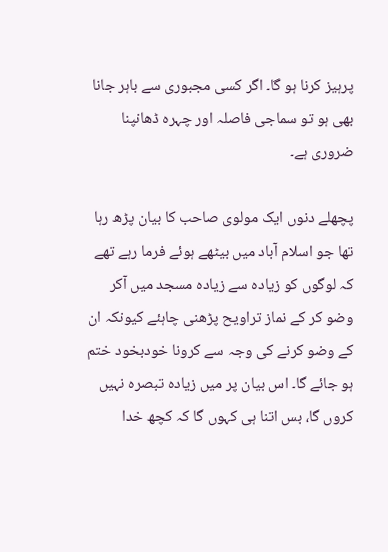پرہیز کرنا ہو گا۔ اگر کسی مجبوری سے باہر جانا بھی ہو تو سماجی فاصلہ اور چہرہ ڈھانپنا ضروری ہے۔

پچھلے دنوں ایک مولوی صاحب کا بیان پڑھ رہا تھا جو اسلام آباد میں بیٹھے ہوئے فرما رہے تھے کہ لوگوں کو زیادہ سے زیادہ مسجد میں آکر وضو کر کے نماز تراویح پڑھنی چاہئے کیونکہ ان کے وضو کرنے کی وجہ سے کرونا خودبخود ختم ہو جائے گا۔ اس بیان پر میں زیادہ تبصرہ نہیں کروں گا، بس اتنا ہی کہوں گا کہ کچھ خدا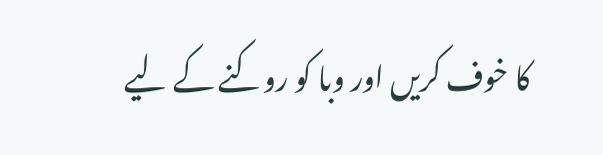کا خوف کریں اور وبا کو روکنے کے لیے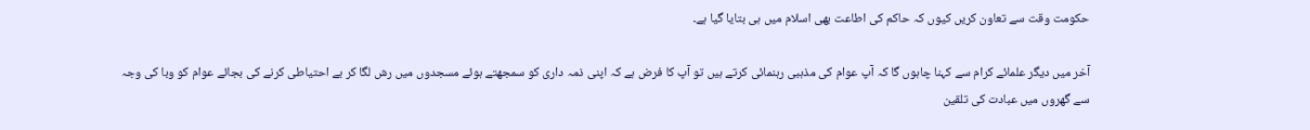حکومت وقت سے تعاون کریں کیوں کہ حاکم کی اطاعت بھی اسلام میں ہی بتایا گیا ہے۔

آخر میں دیگر علمائے کرام سے کہنا چاہوں گا کہ آپ عوام کی مذہبی رہنمائی کرتے ہیں تو آپ کا فرض ہے کہ اپنی ذمہ داری کو سمجھتے ہوئے مسجدوں میں رش لگا کر بے احتیاطی کرنے کی بجائے عوام کو وبا کی وجہ سے گھروں میں عبادت کی تلقین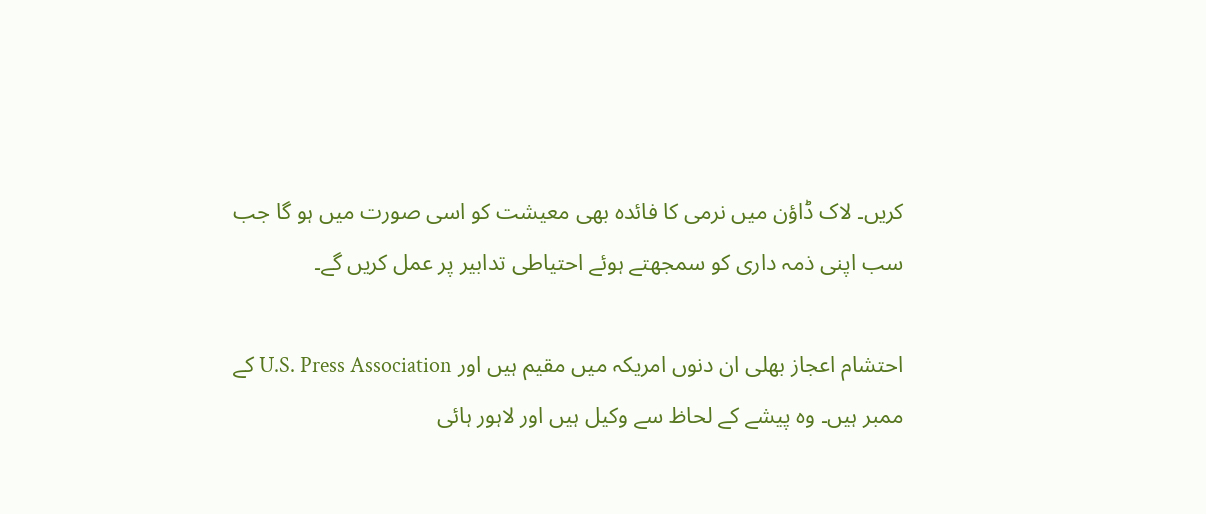کریں۔ لاک ڈاؤن میں نرمی کا فائدہ بھی معیشت کو اسی صورت میں ہو گا جب سب اپنی ذمہ داری کو سمجھتے ہوئے احتیاطی تدابیر پر عمل کریں گے۔

احتشام اعجاز بھلی ان دنوں امریکہ میں مقیم ہیں اور U.S. Press Association کے ممبر ہیں۔ وہ پیشے کے لحاظ سے وکیل ہیں اور لاہور ہائی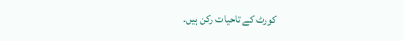کورٹ کے تاحیات رکن ہیں۔